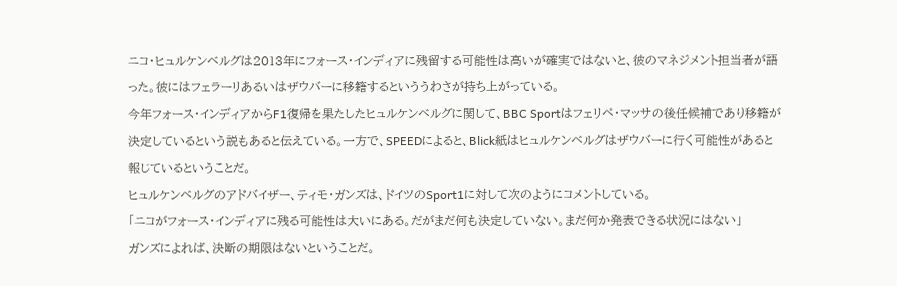ニコ・ヒュルケンベルグは2013年にフォース・インディアに残留する可能性は高いが確実ではないと、彼のマネジメント担当者が語った。彼にはフェラーリあるいはザウバーに移籍するといううわさが持ち上がっている。
今年フォース・インディアからF1復帰を果たしたヒュルケンベルグに関して、BBC Sportはフェリペ・マッサの後任候補であり移籍が決定しているという説もあると伝えている。一方で、SPEEDによると、Blick紙はヒュルケンベルグはザウバーに行く可能性があると報じているということだ。
ヒュルケンベルグのアドバイザー、ティモ・ガンズは、ドイツのSport1に対して次のようにコメントしている。
「ニコがフォース・インディアに残る可能性は大いにある。だがまだ何も決定していない。まだ何か発表できる状況にはない」
ガンズによれば、決断の期限はないということだ。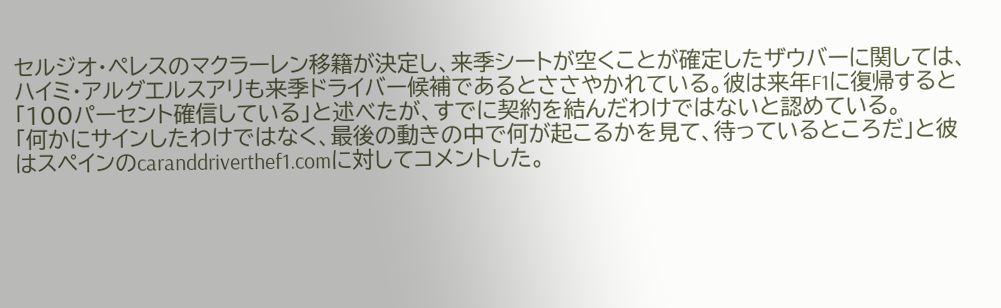セルジオ・ペレスのマクラーレン移籍が決定し、来季シートが空くことが確定したザウバーに関しては、ハイミ・アルグエルスアリも来季ドライバー候補であるとささやかれている。彼は来年F1に復帰すると「100パーセント確信している」と述べたが、すでに契約を結んだわけではないと認めている。
「何かにサインしたわけではなく、最後の動きの中で何が起こるかを見て、待っているところだ」と彼はスペインのcaranddriverthef1.comに対してコメントした。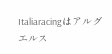Italiaracingはアルグエルス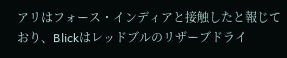アリはフォース・インディアと接触したと報じており、Blickはレッドブルのリザーブドライ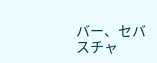バー、セバスチャ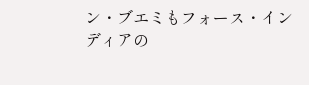ン・ブエミもフォース・インディアの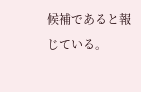候補であると報じている。